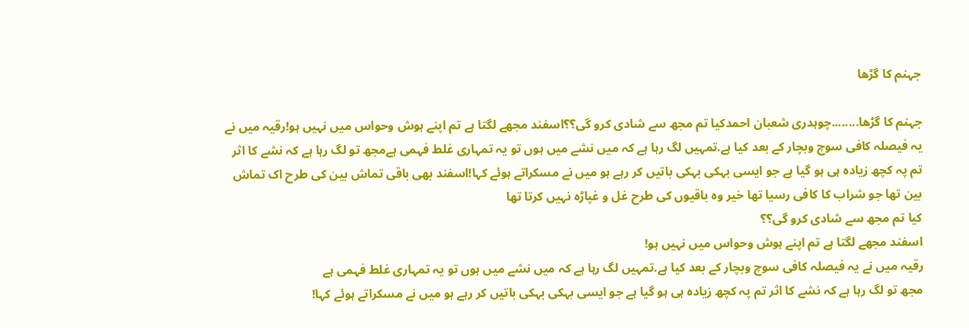جہنم کا گڑھا

جہنم کا گڑھا........چوہدری شعبان احمدکیا تم مجھ سے شادی كرو گی؟؟اسفند مجھے لگتا ہے تم اپنے ہوش وحواس میں نہیں ہو!رقیہ میں نے یہ فیصلہ کافی سوچ وبچار کے بعد کیا ہے.تمہیں لگ رہا ہے کہ میں نشے میں ہوں تو یہ تمہاری غلط فہمی ہےمجھ تو لگ رہا ہے کہ نشے کا اثر تم پہ کچھ زیادہ ہی ہو گیا ہے جو ایسی بہکی بہکی باتیں کر رہے ہو میں نے مسکراتے ہوئے کہا!اسفند بھی باقی تماش بین کی طرح اک تماش بین تھا جو شراب کا کافی رسیا تھا خیر وہ باقیوں کی طرح غل و غپاڑہ نہیں کرتا تھا
کیا تم مجھ سے شادی كرو گی؟؟
اسفند مجھے لگتا ہے تم اپنے ہوش وحواس میں نہیں ہو!
رقیہ میں نے یہ فیصلہ کافی سوچ وبچار کے بعد کیا ہے.تمہیں لگ رہا ہے کہ میں نشے میں ہوں تو یہ تمہاری غلط فہمی ہے
مجھ تو لگ رہا ہے کہ نشے کا اثر تم پہ کچھ زیادہ ہی ہو گیا ہے جو ایسی بہکی بہکی باتیں کر رہے ہو میں نے مسکراتے ہوئے کہا!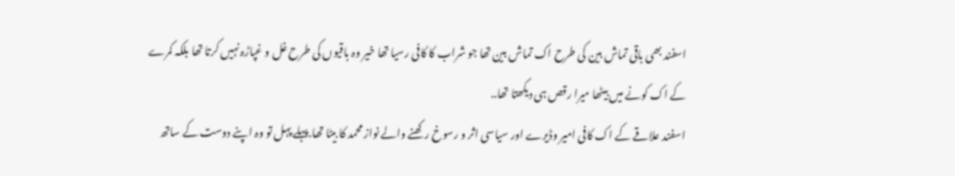اسفند بھی باقی تماش بین کی طرح اک تماش بین تھا جو شراب کا کافی رسیا تھا خیر وہ باقیوں کی طرح غل و غپاڑہ نہیں کرتا تھا بلکہ کمرے کے اک کونے میں بیٹھا میرا رقص ہی دیکھتا تھا..
اسفند علاقے کے اک کافی امیر وڈیرے اور سیاسی اثر و رسوخ رکھنے والے نواز محمد کا بیٹا تھا.پہلے پہل تو وہ اپنے دوست کے ساتھ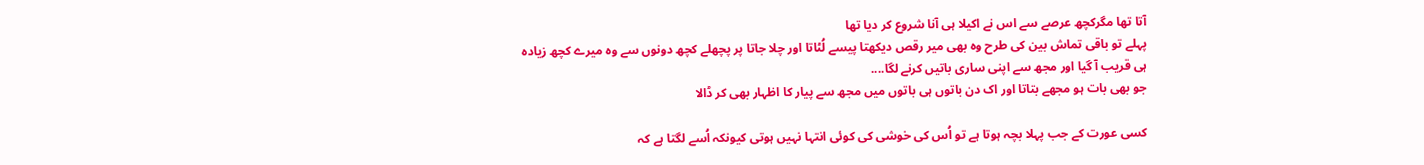آتا تھا مگرکچھ عرصے سے اس نے اکیلا ہی آنا شروع کر دیا تھا
پہلے تو باقی تماش بین کی طرح وہ بھی میر رقص دیکھتا پیسے لُٹاتا اور چلا جاتا پر پچھلے کچھ دونوں سے وہ میرے کچھ زیادہ ہی قریب آ گیا اور مجھ سے اپنی ساری باتیں کرنے لگا....
جو بھی بات ہو مجھے بتاتا اور اک دن باتوں ہی باتوں میں مجھ سے پیار کا اظہار بھی کر ڈالا

کسی عورت کے جب پہلا بچہ ہوتا ہے تو اُس کی خوشی کی کوئی انتہا نہیں ہوتی کیونکہ اُسے لگتا ہے کہ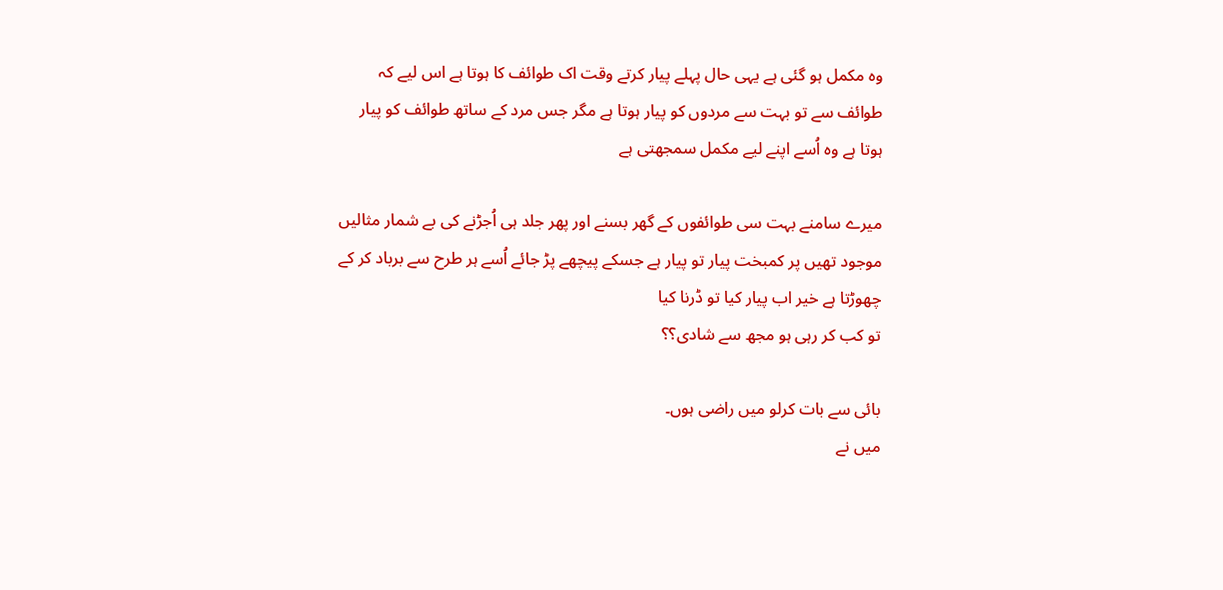وہ مکمل ہو گئی ہے یہی حال پہلے پیار کرتے وقت اک طوائف کا ہوتا ہے اس لیے کہ طوائف سے تو بہت سے مردوں کو پیار ہوتا ہے مگر جس مرد کے ساتھ طوائف کو پیار ہوتا ہے وہ اُسے اپنے لیے مکمل سمجھتی ہے

میرے سامنے بہت سی طوائفوں کے گھر بسنے اور پھر جلد ہی اُجڑنے کی بے شمار مثالیں موجود تھیں پر کمبخت پیار تو پیار ہے جسکے پیچھے پڑ جائے اُسے ہر طرح سے برباد کر کے چھوڑتا ہے خیر اب پیار کیا تو ڈرنا کیا
تو کب کر رہی ہو مجھ سے شادی؟؟

بائی سے بات کرلو میں راضی ہوں۔
میں نے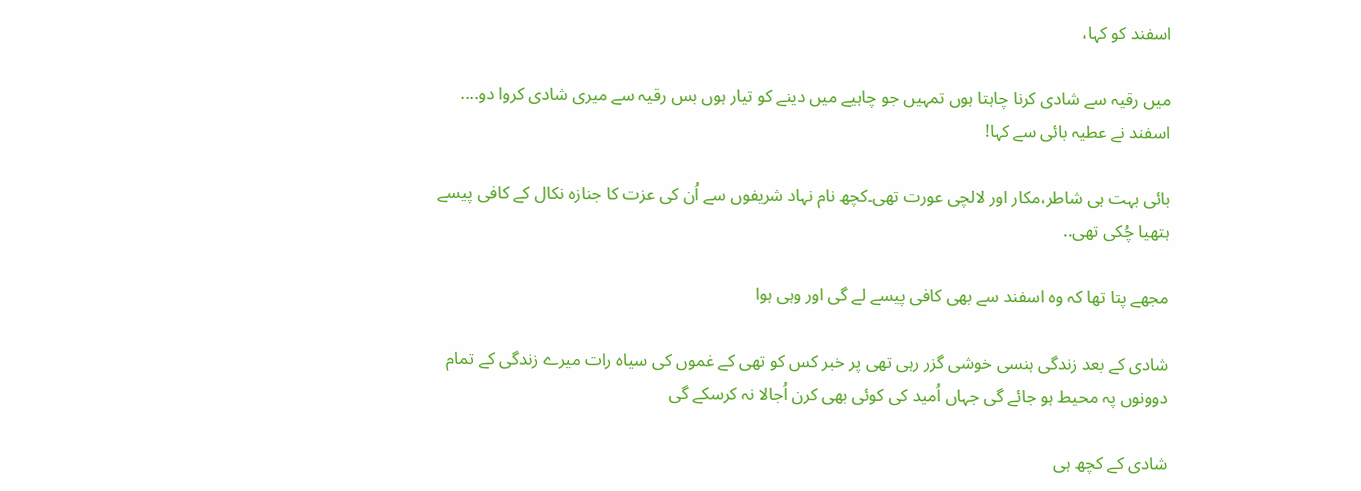اسفند کو کہا،

میں رقیہ سے شادی کرنا چاہتا ہوں تمہیں جو چاہیے میں دینے کو تیار ہوں بس رقیہ سے میری شادی کروا دو....
اسفند نے عطیہ بائی سے کہا!

بائی بہت ہی شاطر،مکار اور لالچی عورت تھی۔کچھ نام نہاد شریفوں سے اُن کی عزت کا جنازہ نکال کے کافی پیسے ہتھیا چُکی تھی..

مجھے پتا تھا کہ وہ اسفند سے بهی کافی پیسے لے گی اور وہی ہوا

شادی کے بعد زندگی ہنسی خوشی گزر رہی تھی پر خبر کس کو تھی کے غموں کی سیاہ رات میرے زندگی كے تمام دوونوں پہ محیط ہو جائے گی جہاں اُمید کی کوئی بھی کرن اُجالا نہ کرسکے گی

شادی کے کچھ ہی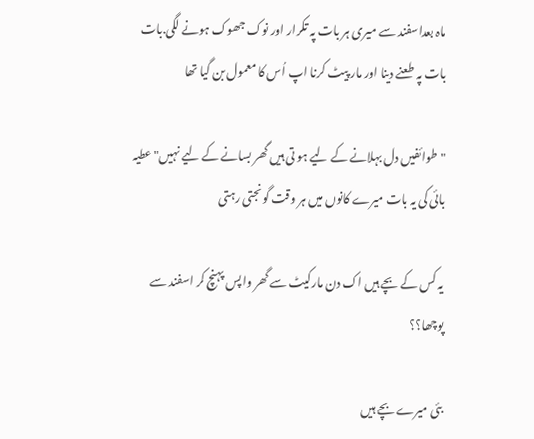ماہ بعداسفند سے میری ہر بات پہ تکرار اور نوک جھوک ہونے لگی.بات بات پہ طعنے دینا اور مار پیٹ کرنا اپ اُس کا معمول بن گیا تھا

"طوائفیں دل بہلانے کے لیے ہو تی ہیں گھر بسانے کے لیے نہیں" عطیہ بائی کی یہ بات میرے کانوں میں ہر وقت گونجتی رہتی

یہ کس کے بچے ہیں اک دن مارکیٹ سے گھر واپس پہنچ کر اسفند سے پوچھا؟؟

بئی میرے بچے ہیں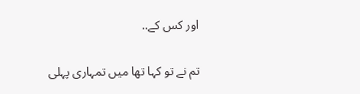اور کس کے..

تم نے تو کہا تھا میں تمہاری پہلی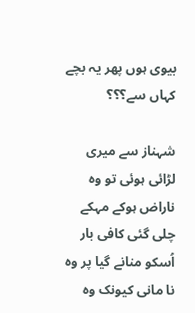بیوی ہوں پھر یہ بچے کہاں سے؟؟؟

شہناز سے میری لڑائی ہوئی تو وہ ناراض ہوکے مہکے چلی گئی کافی بار اُسکو منانے گیا پر وہ نا مانی کیونک وہ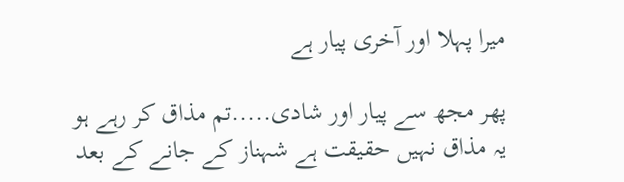میرا پہلا اور آخری پیار ہے

پھر مجھ سے پیار اور شادی.....تم مذاق کر رہے ہو
یہ مذاق نہیں حقیقت ہے شہناز کے جانے کے بعد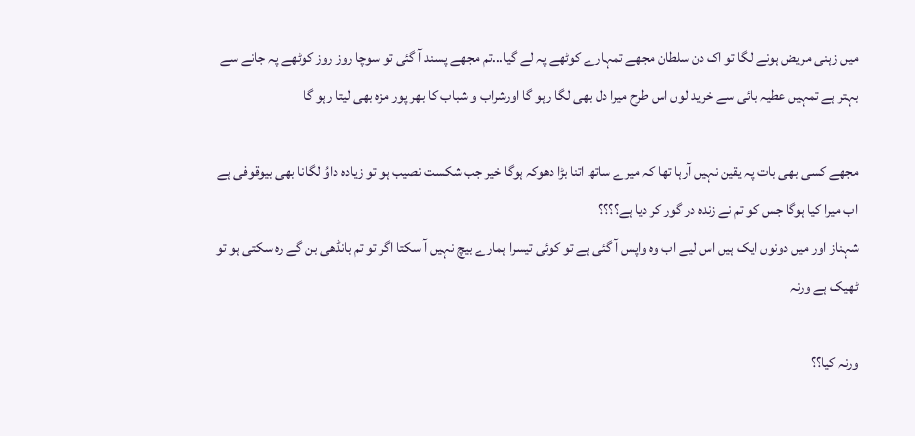میں زہنی مریض ہونے لگا تو اک دن سلطان مجھے تمہارے کوٹھے پہ لے گیا...تم مجھے پسند آ گئی تو سوچا روز روز کوٹھے پہ جانے سے بہتر ہے تمہیں عطیہ بائی سے خرید لوں اس طرح میرا دل بھی لگا رہو گا اورشراب و شباب کا بھر پور مزہ بھی لیتا رہو گا

مجھے کسی بھی بات پہ یقین نہیں آرہا تھا کہ میرے ساتھ اتنا بڑا دھوکہ ہوگا خیر جب شکست نصیب ہو تو زیادہ داوُ لگانا بھی بیوقوفی ہے
اب میرا کیا ہوگا جس کو تم نے زندہ در گور کر دیا ہے؟؟؟؟
شہناز اور میں دونوں ایک ہیں اس لیے اب وہ واپس آ گئی ہے تو کوئی تیسرا ہمارے بیچ نہیں آ سکتا اگر تو تم بانڈھی بن گے رہ سکتی ہو تو ٹھیک ہے ورنہ

ورنہ کیا؟؟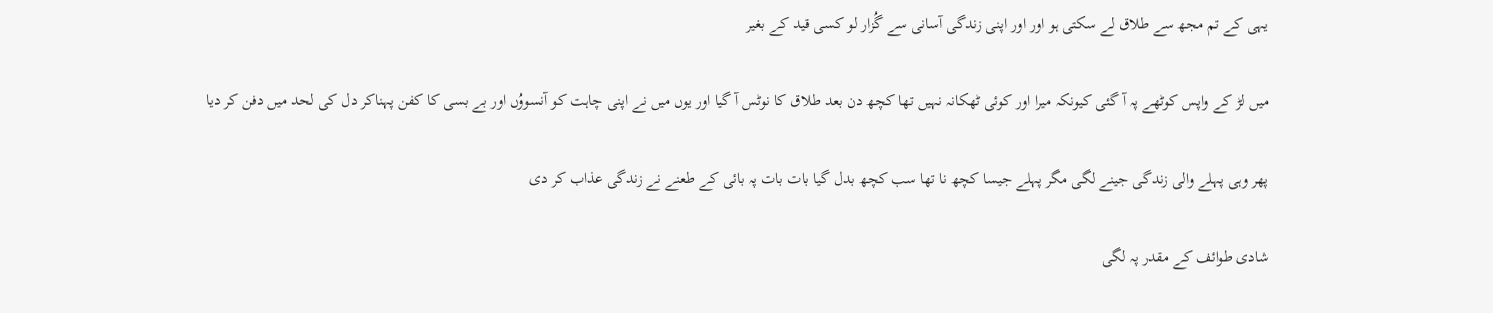یہی کے تم مجھ سے طلاق لے سکتی ہو اور اور اپنی زندگی آسانی سے گُزار لو کسی قید کے بغیر

میں لڑ کے واپس کوٹھے پہ آ گئی کیونکہ میرا اور کوئی ٹھکانہ نہیں تھا کچھ دن بعد طلاق کا نوٹس آ گیا اور یوں میں نے اپنی چاہت کو آنسووُں اور بے بسی کا کفن پہناکر دل کی لحد میں دفن کر دیا

پھر وہی پہلے والی زندگی جینے لگی مگر پہلے جیسا کچھ نا تھا سب کچھ بدل گیا بات بات پہ بائی کے طعنے نے زندگی عذاب کر دی

شادی طوائف کے مقدر پہ لگی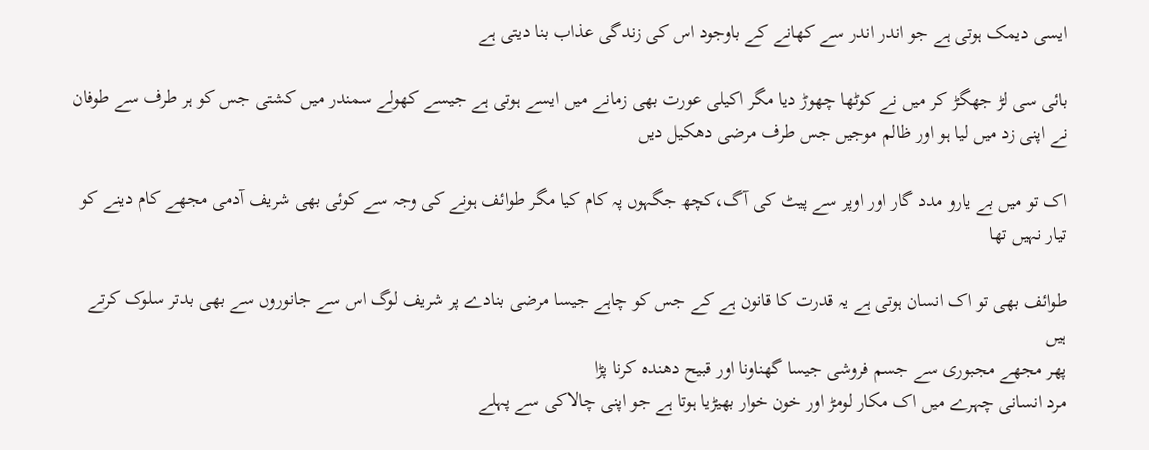ایسی دیمک ہوتی ہے جو اندر اندر سے کھانے کے باوجود اس کی زندگی عذاب بنا دیتی ہے

بائی سی لڑ جھگڑ کر میں نے کوٹھا چھوڑ دیا مگر اکیلی عورت بھی زمانے میں ایسے ہوتی ہے جیسے کھولے سمندر میں کشتی جس کو ہر طرف سے طوفان نے اپنی زد میں لیا ہو اور ظالم موجیں جس طرف مرضی دھکیل دیں

اک تو میں بے یارو مدد گار اور اوپر سے پیٹ کی آگ،کچھ جگہوں پہ کام کیا مگر طوائف ہونے کی وجہ سے کوئی بھی شریف آدمی مجھے کام دینے کو تیار نہیں تھا

طوائف بھی تو اک انسان ہوتی ہے یہ قدرت کا قانون ہے کے جس کو چاہے جیسا مرضی بنادے پر شریف لوگ اس سے جانوروں سے بھی بدتر سلوک کرتے ہیں
پھر مجھے مجبوری سے جسم فروشی جیسا گھناونا اور قبیح دھندہ کرنا پڑا
مرد انسانی چہرے میں اک مکار لومڑ اور خون خوار بھیڑیا ہوتا ہے جو اپنی چالاکی سے پہلے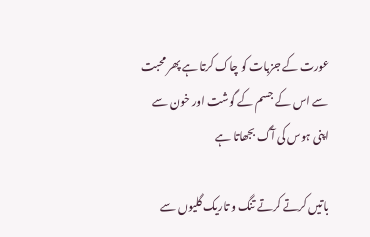عورت کے جزبات کو چاک کرتا ہے پھر محبت سے اس کے جسم کے گوشت اور خون سے اپنی ہوس کی آگ بجھاتا ہے

باتیں کرتے کرتے تنگ و تاریک گلیوں سے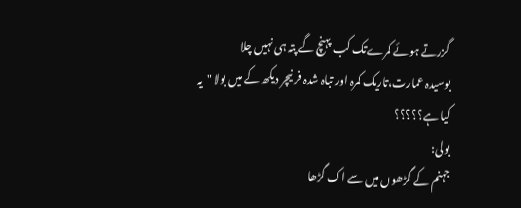گزرتے ہوئے کمرےتک کب پہنچ گے پتہ ہی نہیں چلا
بوسیدہ عمارت،تاریک کمرہ اور تباہ شدہ فر نیچر دیکھ کے میں بولا "یہ کیا ہے؟؟؟؟؟
بولی:
جہنم کے گڑھوں میں سے اک گڑھا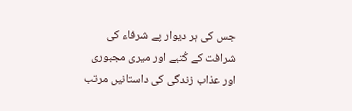جس کی ہر دیوار پے شرفاء کی شرافت کے کُتبے اور میری مجبوری اور عذاب زندگی کی داستانیں مرتب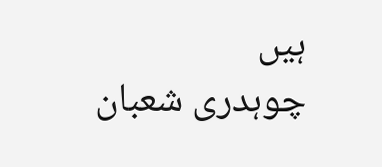ہیں
چوہدری شعبان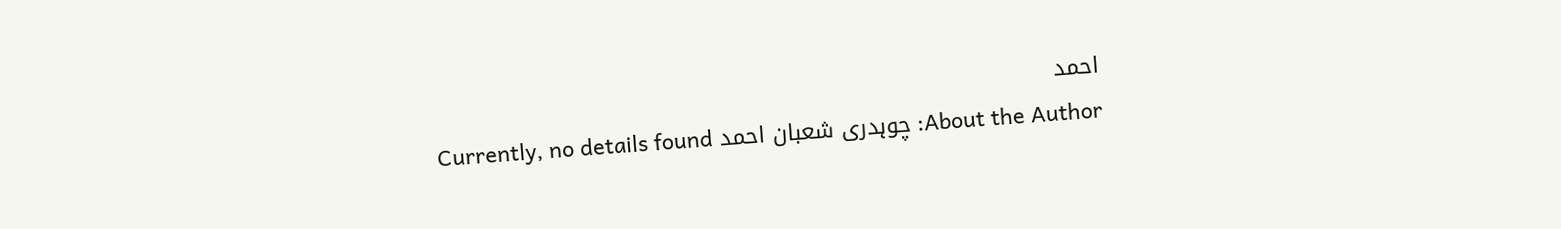احمد
About the Author: چوہدری شعبان احمد Currently, no details found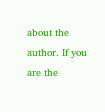about the author. If you are the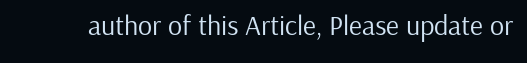author of this Article, Please update or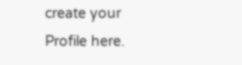create your Profile here.